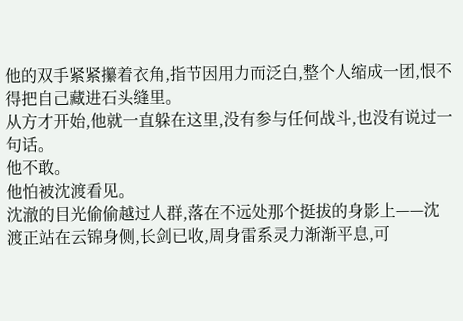他的双手紧紧攥着衣角,指节因用力而泛白,整个人缩成一团,恨不得把自己藏进石头缝里。
从方才开始,他就一直躲在这里,没有参与任何战斗,也没有说过一句话。
他不敢。
他怕被沈渡看见。
沈澈的目光偷偷越过人群,落在不远处那个挺拔的身影上——沈渡正站在云锦身侧,长剑已收,周身雷系灵力渐渐平息,可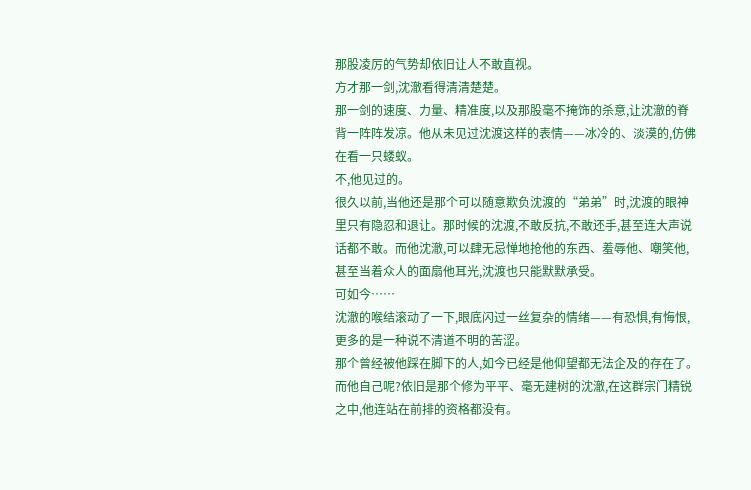那股凌厉的气势却依旧让人不敢直视。
方才那一剑,沈澈看得清清楚楚。
那一剑的速度、力量、精准度,以及那股毫不掩饰的杀意,让沈澈的脊背一阵阵发凉。他从未见过沈渡这样的表情——冰冷的、淡漠的,仿佛在看一只蝼蚁。
不,他见过的。
很久以前,当他还是那个可以随意欺负沈渡的“弟弟”时,沈渡的眼神里只有隐忍和退让。那时候的沈渡,不敢反抗,不敢还手,甚至连大声说话都不敢。而他沈澈,可以肆无忌惮地抢他的东西、羞辱他、嘲笑他,甚至当着众人的面扇他耳光,沈渡也只能默默承受。
可如今……
沈澈的喉结滚动了一下,眼底闪过一丝复杂的情绪——有恐惧,有悔恨,更多的是一种说不清道不明的苦涩。
那个曾经被他踩在脚下的人,如今已经是他仰望都无法企及的存在了。
而他自己呢?依旧是那个修为平平、毫无建树的沈澈,在这群宗门精锐之中,他连站在前排的资格都没有。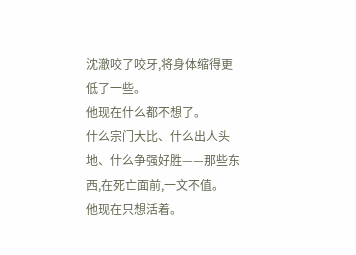沈澈咬了咬牙,将身体缩得更低了一些。
他现在什么都不想了。
什么宗门大比、什么出人头地、什么争强好胜——那些东西,在死亡面前,一文不值。
他现在只想活着。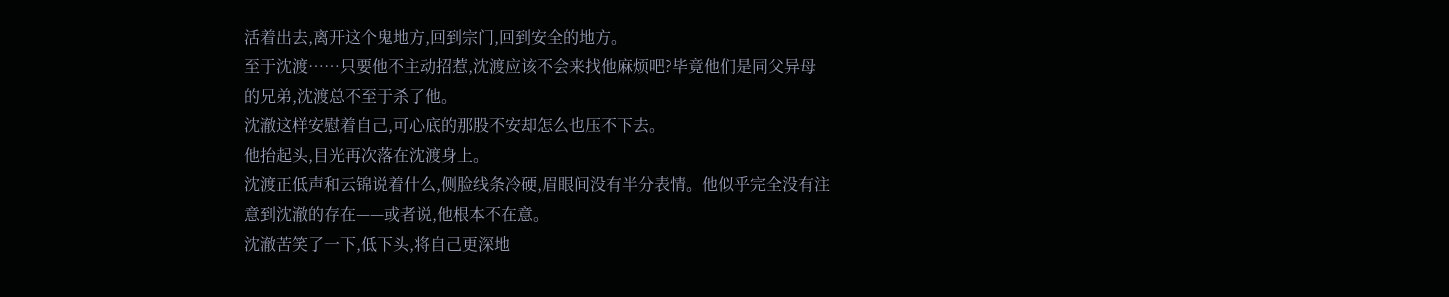活着出去,离开这个鬼地方,回到宗门,回到安全的地方。
至于沈渡……只要他不主动招惹,沈渡应该不会来找他麻烦吧?毕竟他们是同父异母的兄弟,沈渡总不至于杀了他。
沈澈这样安慰着自己,可心底的那股不安却怎么也压不下去。
他抬起头,目光再次落在沈渡身上。
沈渡正低声和云锦说着什么,侧脸线条冷硬,眉眼间没有半分表情。他似乎完全没有注意到沈澈的存在——或者说,他根本不在意。
沈澈苦笑了一下,低下头,将自己更深地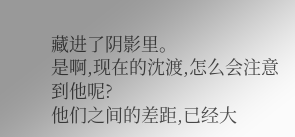藏进了阴影里。
是啊,现在的沈渡,怎么会注意到他呢?
他们之间的差距,已经大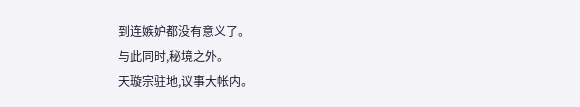到连嫉妒都没有意义了。
与此同时,秘境之外。
天璇宗驻地,议事大帐内。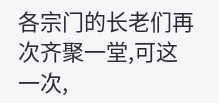各宗门的长老们再次齐聚一堂,可这一次,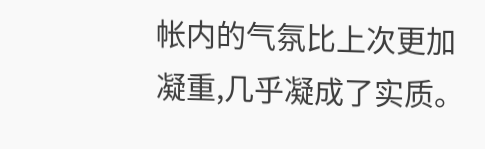帐内的气氛比上次更加凝重,几乎凝成了实质。